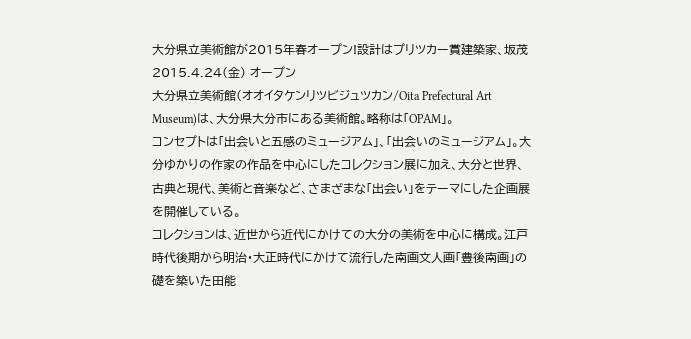大分県立美術館が2015年春オープン!設計はプリツカー賞建築家、坂茂
2015.4.24(金) オープン
大分県立美術館(オオイタケンリツビジュツカン/Oita Prefectural Art Museum)は、大分県大分市にある美術館。略称は「OPAM」。
コンセプトは「出会いと五感のミュージアム」、「出会いのミュージアム」。大分ゆかりの作家の作品を中心にしたコレクション展に加え、大分と世界、古典と現代、美術と音楽など、さまざまな「出会い」をテーマにした企画展を開催している。
コレクションは、近世から近代にかけての大分の美術を中心に構成。江戸時代後期から明治・大正時代にかけて流行した南画文人画「豊後南画」の礎を築いた田能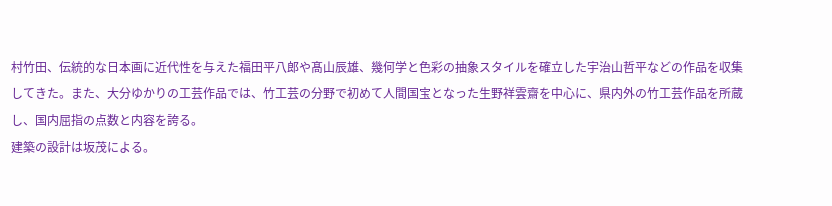村竹田、伝統的な日本画に近代性を与えた福田平八郎や髙山辰雄、幾何学と色彩の抽象スタイルを確立した宇治山哲平などの作品を収集してきた。また、大分ゆかりの工芸作品では、竹工芸の分野で初めて人間国宝となった生野祥雲齋を中心に、県内外の竹工芸作品を所蔵し、国内屈指の点数と内容を誇る。
建築の設計は坂茂による。